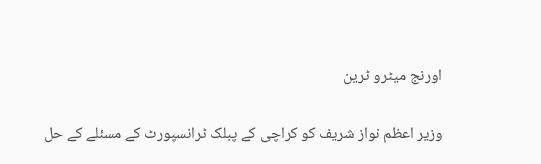اورنج میٹرو ٹرین

وزیر اعظم نواز شریف کو کراچی کے پبلک ٹرانسپورٹ کے مسئلے کے حل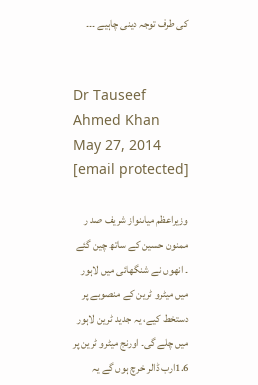کی طرف توجہ دینی چاہیے ۔۔۔


Dr Tauseef Ahmed Khan May 27, 2014
[email protected]

وزیراعظم میاںنواز شریف صد ر ممنون حسین کے ساتھ چین گئے ۔ انھوں نے شنگھائی میں لاہور میں میٹرو ٹرین کے منصوبے پر دستخط کیے، یہ جدید ٹرین لاہور میں چلے گی۔ اورنج میٹرو ٹرین پر 1.6ارب ڈالر خرچ ہوں گے یہ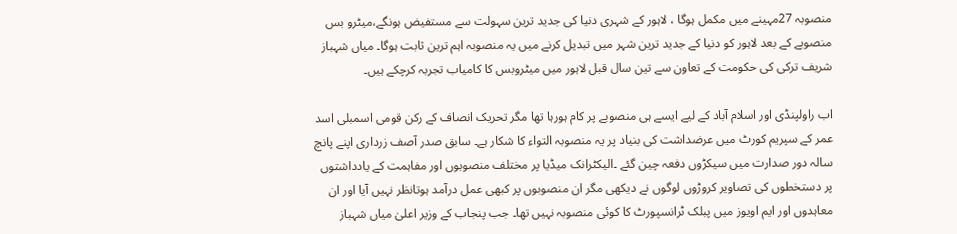منصوبہ 27مہینے میں مکمل ہوگا ، لاہور کے شہری دنیا کی جدید ترین سہولت سے مستفیض ہونگے،میٹرو بس منصوبے کے بعد لاہور کو دنیا کے جدید ترین شہر میں تبدیل کرنے میں یہ منصوبہ اہم ترین ثابت ہوگا۔ میاں شہباز شریف ترکی کی حکومت کے تعاون سے تین سال قبل لاہور میں میٹروبس کا کامیاب تجربہ کرچکے ہیں۔

اب راولپنڈی اور اسلام آباد کے لیے ایسے ہی منصوبے پر کام ہورہا تھا مگر تحریک انصاف کے رکن قومی اسمبلی اسد عمر کے سپریم کورٹ میں عرضداشت کی بنیاد پر یہ منصوبہ التواء کا شکار ہے۔ سابق صدر آصف زرداری اپنے پانچ سالہ دور صدارت میں سیکڑوں دفعہ چین گئے ۔الیکٹرانک میڈیا پر مختلف منصوبوں اور مفاہمت کے یادداشتوں پر دستخطوں کی تصاویر کروڑوں لوگوں نے دیکھی مگر ان منصوبوں پر کبھی عمل درآمد ہوتانظر نہیں آیا اور ان معاہدوں اور ایم اویوز میں پبلک ٹرانسپورٹ کا کوئی منصوبہ نہیں تھا۔ جب پنجاب کے وزیر اعلیٰ میاں شہباز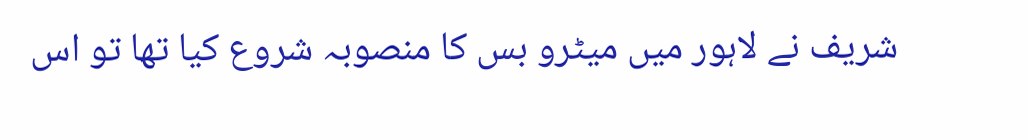شریف نے لاہور میں میٹرو بس کا منصوبہ شروع کیا تھا تو اس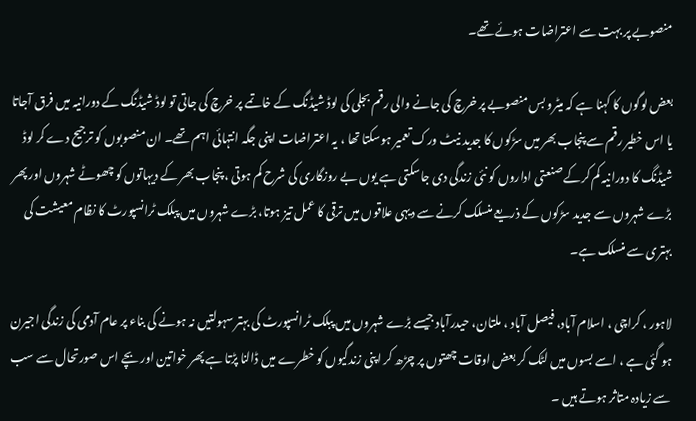منصوبے پر بہت سے اعتراضات ہوئے تھے۔

بعض لوگوں کا کہنا ہے کہ میٹرو بس منصوبے پر خرچ کی جانے والی رقم بجلی کی لوڈ شیڈنگ کے خاتمے پر خرچ کی جاتی تو لوڈ شیڈنگ کے دورانیہ میں فرق آجاتا یا اس خطیر رقم سے پنجاب بھر میں سڑکوں کا جدید نیٹ ورک تعمیر ہوسکتا تھا ، یہ اعتراضات اپنی جگہ انتہائی اہم تھے۔ ان منصوبوں کو ترجیح دے کر لوڈ شیڈنگ کا دورانیہ کم کرکے صنعتی اداروں کو نئی زندگی دی جاسکتی ہے یوں بے روزگاری کی شرح کم ہوتی ، پنجاب بھر کے دیہاتوں کو چھوٹے شہروں اور پھر بڑے شہروں سے جدید سڑکوں کے ذریعے منسلک کرنے سے دیہی علاقوں میں ترقی کا عمل تیز ہوتا، بڑے شہروں میں پبلک ٹرانسپورٹ کا نظام معیشت کی بہتری سے منسلک ہے۔

لاہور ، کراچی ، اسلام آباد، فیصل آباد ، ملتان، حیدرآباد جیسے بڑے شہروں میں پبلک ٹرانسپورٹ کی بہتر سہولتیں نہ ہونے کی بناء پر عام آدمی کی زندگی اجیرن ہو گئی ہے ، اسے بسوں میں لٹک کر بعض اوقات چھتوں پر چڑھ کر اپنی زندگیوں کو خطرے میں ڈالنا پڑتا ہے پھر خواتین اور بچے اس صورتحال سے سب سے زیادہ متاثر ہوتے ہیں ۔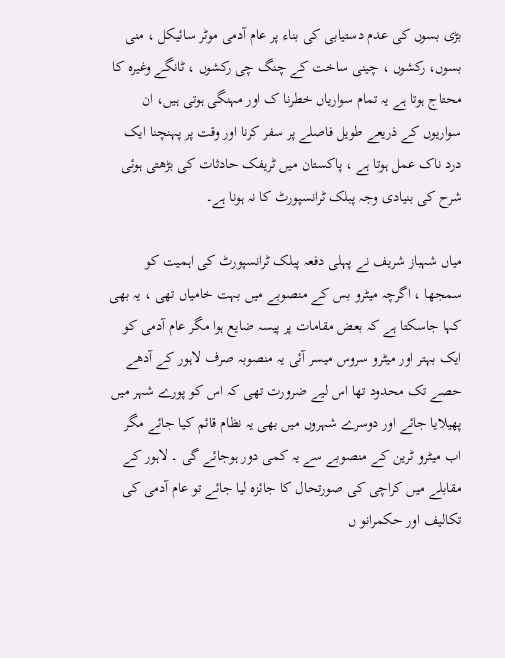بڑی بسوں کی عدم دستیابی کی بناء پر عام آدمی موٹر سائیکل ، منی بسوں، رکشوں ، چینی ساخت کے چنگ چی رکشوں ، ٹانگے وغیرہ کا محتاج ہوتا ہے یہ تمام سواریاں خطرنا ک اور مہنگی ہوتی ہیں، ان سواریوں کے ذریعے طویل فاصلے پر سفر کرنا اور وقت پر پہنچنا ایک درد ناک عمل ہوتا ہے ، پاکستان میں ٹریفک حادثات کی بڑھتی ہوئی شرح کی بنیادی وجہ پبلک ٹرانسپورٹ کا نہ ہونا ہے۔

میاں شہباز شریف نے پہلی دفعہ پبلک ٹرانسپورٹ کی اہمیت کو سمجھا ، اگرچہ میٹرو بس کے منصوبے میں بہت خامیاں تھی ، یہ بھی کہا جاسکتا ہے کہ بعض مقامات پر پیسہ ضایع ہوا مگر عام آدمی کو ایک بہتر اور میٹرو سروس میسر آئی یہ منصوبہ صرف لاہور کے آدھے حصے تک محدود تھا اس لیے ضرورت تھی کہ اس کو پورے شہر میں پھیلایا جائے اور دوسرے شہروں میں بھی یہ نظام قائم کیا جائے مگر اب میٹرو ٹرین کے منصوبے سے یہ کمی دور ہوجائے گی ۔ لاہور کے مقابلے میں کراچی کی صورتحال کا جائزہ لیا جائے تو عام آدمی کی تکالیف اور حکمرانو ں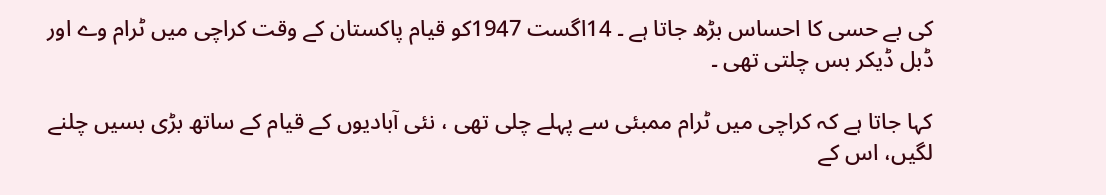کی بے حسی کا احساس بڑھ جاتا ہے ۔ 14اگست 1947کو قیام پاکستان کے وقت کراچی میں ٹرام وے اور ڈبل ڈیکر بس چلتی تھی ۔

کہا جاتا ہے کہ کراچی میں ٹرام ممبئی سے پہلے چلی تھی ، نئی آبادیوں کے قیام کے ساتھ بڑی بسیں چلنے لگیں، اس کے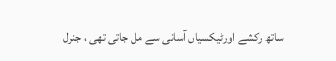ساتھ رکشے اورٹیکسیاں آسانی سے مل جاتی تھی ، جنرل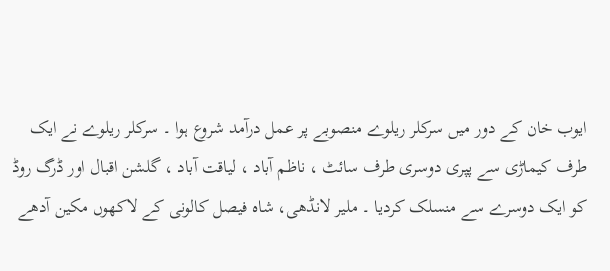ایوب خان کے دور میں سرکلر ریلوے منصوبے پر عمل درآمد شروع ہوا ۔ سرکلر ریلوے نے ایک طرف کیماڑی سے پپری دوسری طرف سائٹ ، ناظم آباد ، لیاقت آباد ، گلشن اقبال اور ڈرگ روڈ کو ایک دوسرے سے منسلک کردیا ۔ ملیر لانڈھی، شاہ فیصل کالونی کے لاکھوں مکین آدھے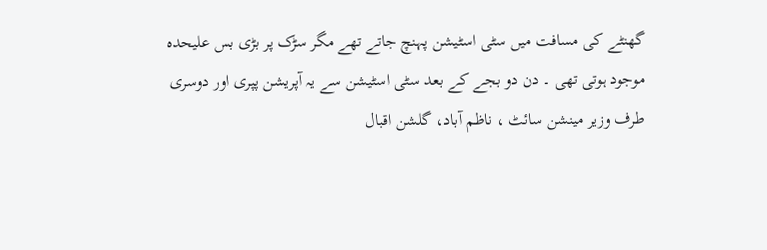گھنٹے کی مسافت میں سٹی اسٹیشن پہنچ جاتے تھے مگر سڑک پر بڑی بس علیحدہ موجود ہوتی تھی ۔ دن دو بجے کے بعد سٹی اسٹیشن سے یہ آپریشن پپری اور دوسری طرف وزیر مینشن سائٹ ، ناظم آباد، گلشن اقبال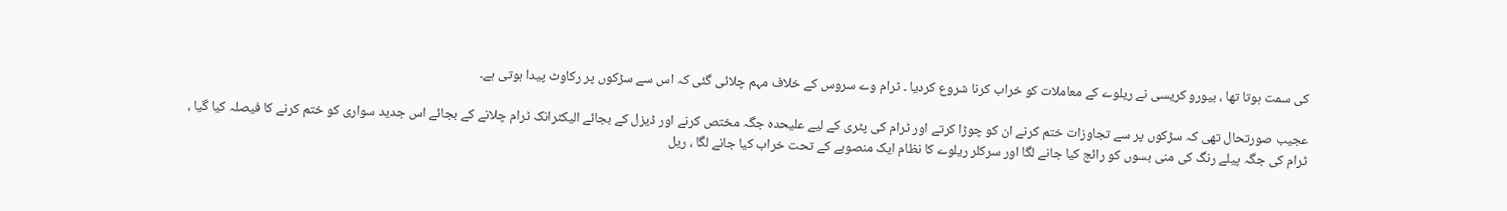کی سمت ہوتا تھا ، بیورو کریسی نے ریلوے کے معاملات کو خراب کرنا شروع کردیا ۔ ٹرام وے سروس کے خلاف مہم چلائی گئی کہ اس سے سڑکوں پر رکاوٹ پیدا ہوتی ہے۔

عجیب صورتحال تھی کہ سڑکوں پر سے تجاوزات ختم کرنے ان کو چوڑا کرتے اور ٹرام کی پٹری کے لیے علیحدہ جگہ مختص کرنے اور ڈیزل کے بجائے الیکٹرانک ٹرام چلانے کے بجائے اس جدید سواری کو ختم کرنے کا فیصلہ کیا گیا ، ٹرام کی جگہ پیلے رنگ کی منی بسوں کو رائج کیا جانے لگا اور سرکلر ریلوے کا نظام ایک منصوبے کے تحت خراب کیا جانے لگا ، ریل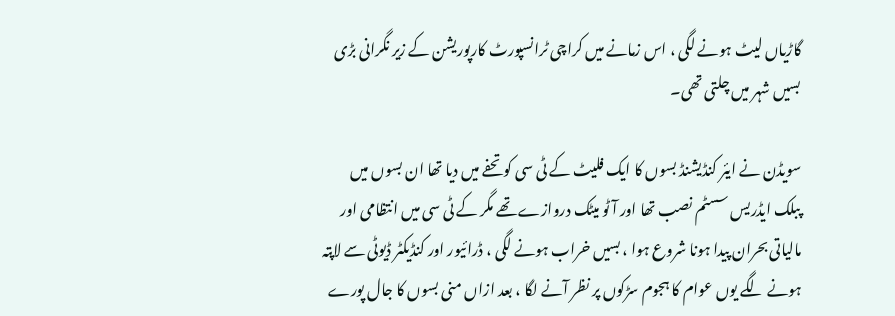گاڑیاں لیٹ ہونے لگی ، اس زمانے میں کراچی ٹرانسپورٹ کارپوریشن کے زیر نگرانی بڑی بسیں شہر میں چلتی تھی۔

سویڈن نے ایئر کنڈیشنڈ بسوں کا ایک فلیٹ کے ٹی سی کو تحفے میں دیا تھا ان بسوں میں پبلک ایڈریس سسٹم نصب تھا اور آٹو میٹک دروازے تھے مگر کے ٹی سی میں انتظامی اور مالیاتی بحران پیدا ہونا شروع ہوا ، بسیں خراب ہونے لگی ، ڈرائیور اور کنڈیکٹر ڈیوٹی سے لاپتہ ہونے لگے یوں عوام کا ہجوم سڑکوں پر نظر آنے لگا ، بعد ازاں منی بسوں کا جال پورے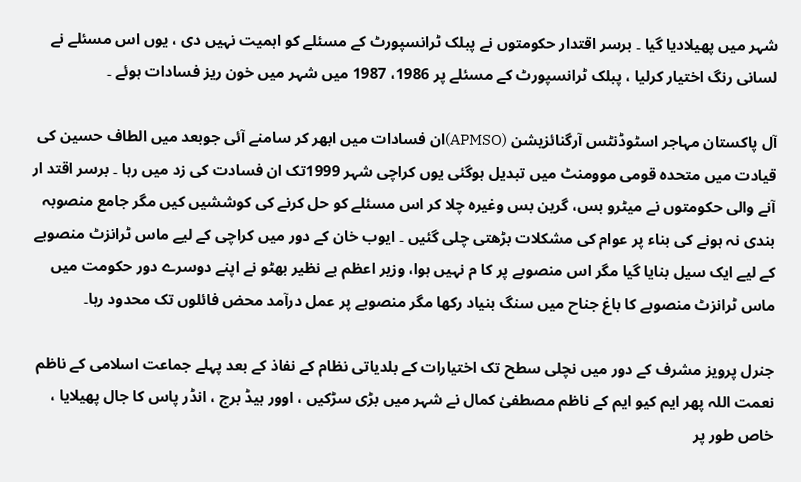شہر میں پھیلادیا گیا ۔ برسر اقتدار حکومتوں نے پبلک ٹرانسپورٹ کے مسئلے کو اہمیت نہیں دی ، یوں اس مسئلے نے لسانی رنگ اختیار کرلیا ، پبلک ٹرانسپورٹ کے مسئلے پر 1986، 1987 میں شہر میں خون ریز فسادات ہوئے ۔

آل پاکستان مہاجر اسٹوڈنٹس آرگنائزیشن (APMSO)ان فسادات میں ابھر کر سامنے آئی جوبعد میں الطاف حسین کی قیادت میں متحدہ قومی موومنٹ میں تبدیل ہوگئی یوں کراچی شہر 1999تک ان فسادت کی زد میں رہا ۔ برسر اقتد ار آنے والی حکومتوں نے میٹرو بس، گرین بس وغیرہ چلا کر اس مسئلے کو حل کرنے کی کوششیں کیں مگر جامع منصوبہ بندی نہ ہونے کی بناء پر عوام کی مشکلات بڑھتی چلی گئیں ۔ ایوب خان کے دور میں کراچی کے لیے ماس ٹرانزٹ منصوبے کے لیے ایک سیل بنایا گیا مگر اس منصوبے پر کا م نہیں ہوا، وزیر اعظم بے نظیر بھٹو نے اپنے دوسرے دور حکومت میں ماس ٹرانزٹ منصوبے کا باغ جناح میں سنگ بنیاد رکھا مگر منصوبے پر عمل درآمد محض فائلوں تک محدود رہا۔

جنرل پرویز مشرف کے دور میں نچلی سطح تک اختیارات کے بلدیاتی نظام کے نفاذ کے بعد پہلے جماعت اسلامی کے ناظم نعمت اللہ پھر ایم کیو ایم کے ناظم مصطفیٰ کمال نے شہر میں بڑی سڑکیں ، اوور ہیڈ برج ، انڈر پاس کا جال پھیلایا ، خاص طور پر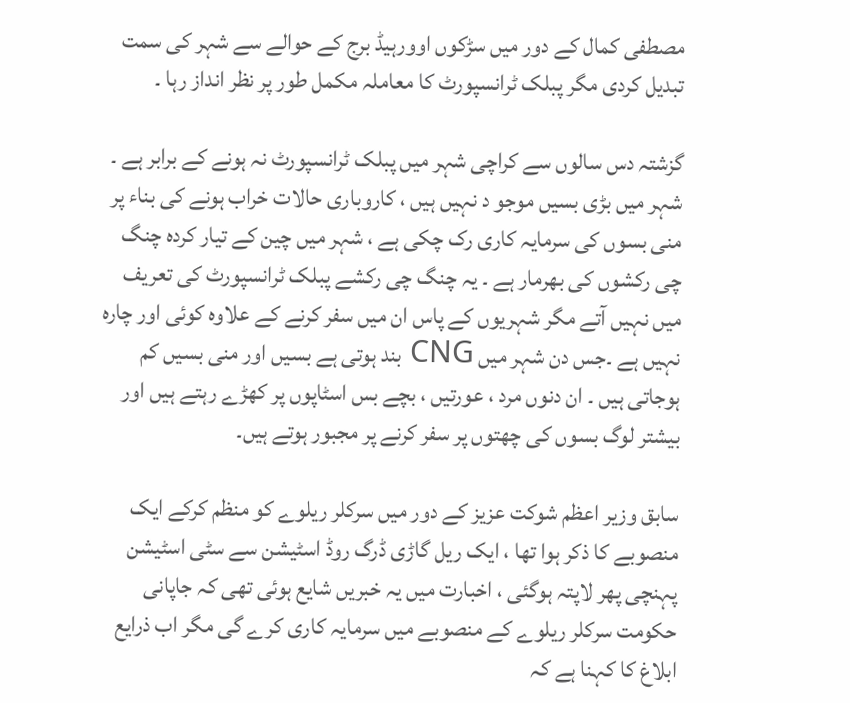مصطفی کمال کے دور میں سڑکوں اوورہیڈ برج کے حوالے سے شہر کی سمت تبدیل کردی مگر پبلک ٹرانسپورٹ کا معاملہ مکمل طور پر نظر انداز رہا ۔

گزشتہ دس سالوں سے کراچی شہر میں پبلک ٹرانسپورٹ نہ ہونے کے برابر ہے ۔ شہر میں بڑی بسیں موجو د نہیں ہیں ، کاروباری حالات خراب ہونے کی بناء پر منی بسوں کی سرمایہ کاری رک چکی ہے ، شہر میں چین کے تیار کردہ چنگ چی رکشوں کی بھرمار ہے ۔ یہ چنگ چی رکشے پبلک ٹرانسپورٹ کی تعریف میں نہیں آتے مگر شہریوں کے پاس ان میں سفر کرنے کے علاوہ کوئی اور چارہ نہیں ہے ۔جس دن شہر میں CNG بند ہوتی ہے بسیں اور منی بسیں کم ہوجاتی ہیں ۔ ان دنوں مرد ، عورتیں ، بچے بس اسٹاپوں پر کھڑے رہتے ہیں اور بیشتر لوگ بسوں کی چھتوں پر سفر کرنے پر مجبور ہوتے ہیں۔

سابق وزیر اعظم شوکت عزیز کے دور میں سرکلر ریلوے کو منظم کرکے ایک منصوبے کا ذکر ہوا تھا ، ایک ریل گاڑی ڈرگ روڈ اسٹیشن سے سٹی اسٹیشن پہنچی پھر لاپتہ ہوگئی ، اخبارت میں یہ خبریں شایع ہوئی تھی کہ جاپانی حکومت سرکلر ریلوے کے منصوبے میں سرمایہ کاری کرے گی مگر اب ذرایع ابلاغ کا کہنا ہے کہ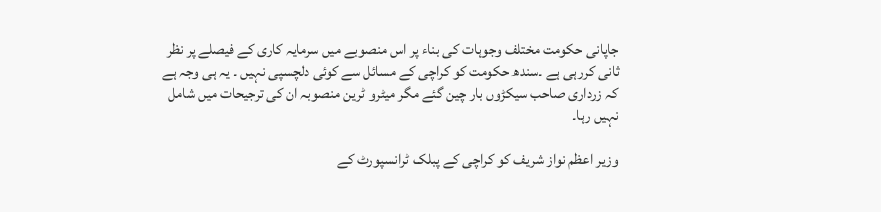جاپانی حکومت مختلف وجوہات کی بناء پر اس منصوبے میں سرمایہ کاری کے فیصلے پر نظر ثانی کررہی ہے ۔سندھ حکومت کو کراچی کے مسائل سے کوئی دلچسپی نہیں ۔ یہ ہی وجہ ہے کہ زرداری صاحب سیکڑوں بار چین گئے مگر میٹرو ٹرین منصوبہ ان کی ترجیحات میں شامل نہیں رہا۔

وزیر اعظم نواز شریف کو کراچی کے پبلک ٹرانسپورٹ کے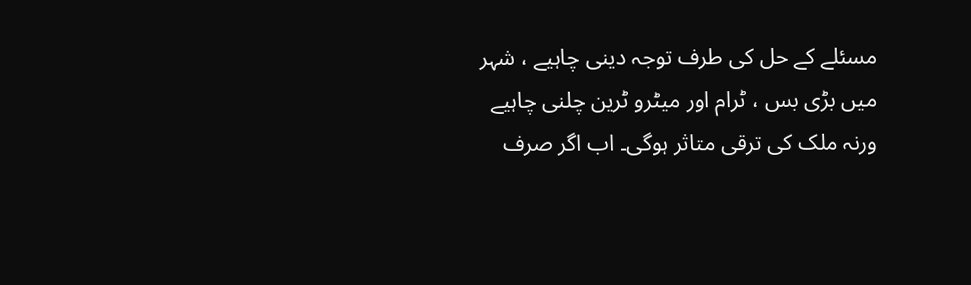مسئلے کے حل کی طرف توجہ دینی چاہیے ، شہر میں بڑی بس ، ٹرام اور میٹرو ٹرین چلنی چاہیے ورنہ ملک کی ترقی متاثر ہوگی۔ اب اگر صرف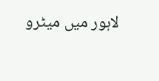لاہور میں میٹرو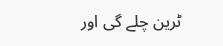ٹرین چلے گی اور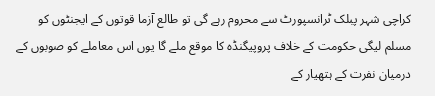کراچی شہر پبلک ٹرانسپورٹ سے محروم رہے گی تو طالع آزما قوتوں کے ایجنٹوں کو مسلم لیگی حکومت کے خلاف پروپیگنڈہ کا موقع ملے گا یوں اس معاملے کو صوبوں کے درمیان نفرت کے ہتھیار کے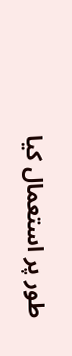طور پر استعمال کیا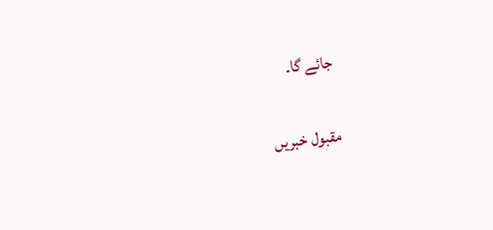جائے گا۔

مقبول خبریں